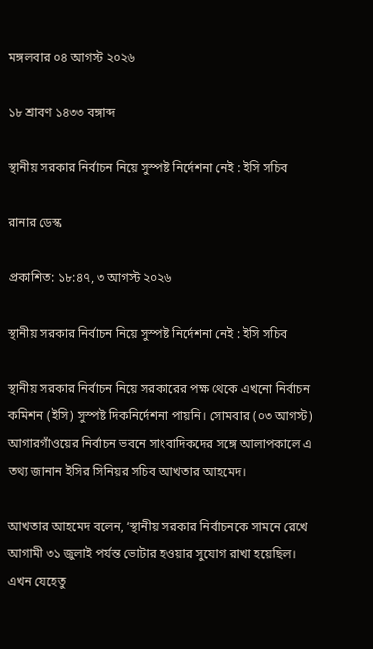মঙ্গলবার ০৪ আগস্ট ২০২৬

১৮ শ্রাবণ ১৪৩৩ বঙ্গাব্দ

স্থানীয় সরকার নির্বাচন নিয়ে সুস্পষ্ট নির্দেশনা নেই : ইসি সচিব

রানার ডেস্ক

প্রকাশিত: ১৮:৪৭, ৩ আগস্ট ২০২৬

স্থানীয় সরকার নির্বাচন নিয়ে সুস্পষ্ট নির্দেশনা নেই : ইসি সচিব

স্থানীয় সরকার নির্বাচন নিয়ে সরকারের পক্ষ থেকে এখনো নির্বাচন কমিশন (ইসি) সুস্পষ্ট দিকনির্দেশনা পায়নি। সোমবার (০৩ আগস্ট) আগারগাঁওয়ের নির্বাচন ভবনে সাংবাদিকদের সঙ্গে আলাপকালে এ তথ্য জানান ইসির সিনিয়র সচিব আখতার আহমেদ।

আখতার আহমেদ বলেন, ‘স্থানীয় সরকার নির্বাচনকে সামনে রেখে আগামী ৩১ জুলাই পর্যন্ত ভোটার হওয়ার সুযোগ রাখা হয়েছিল। এখন যেহেতু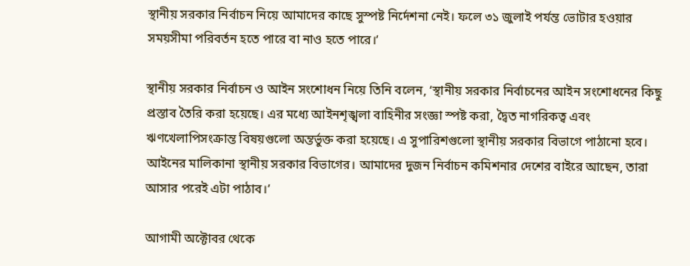স্থানীয় সরকার নির্বাচন নিয়ে আমাদের কাছে সুস্পষ্ট নির্দেশনা নেই। ফলে ৩১ জুলাই পর্যন্ত ভোটার হওয়ার সময়সীমা পরিবর্তন হতে পারে বা নাও হতে পারে।’

স্থানীয় সরকার নির্বাচন ও আইন সংশোধন নিয়ে তিনি বলেন, ‘স্থানীয় সরকার নির্বাচনের আইন সংশোধনের কিছু প্রস্তাব তৈরি করা হয়েছে। এর মধ্যে আইনশৃঙ্খলা বাহিনীর সংজ্ঞা স্পষ্ট করা, দ্বৈত নাগরিকত্ব এবং ঋণখেলাপিসংক্রান্ত বিষয়গুলো অন্তর্ভুক্ত করা হয়েছে। এ সুপারিশগুলো স্থানীয় সরকার বিভাগে পাঠানো হবে। আইনের মালিকানা স্থানীয় সরকার বিভাগের। আমাদের দুজন নির্বাচন কমিশনার দেশের বাইরে আছেন, তারা আসার পরেই এটা পাঠাব।’

আগামী অক্টোবর থেকে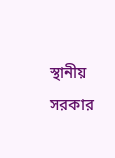স্থানীয় সরকার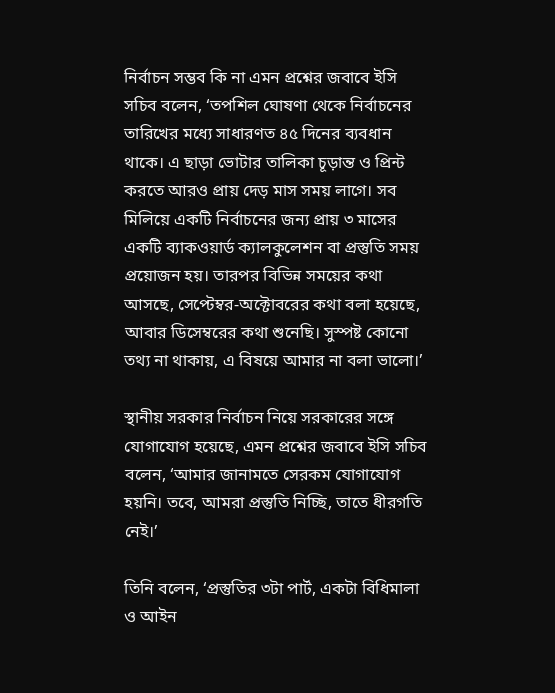নির্বাচন সম্ভব কি না এমন প্রশ্নের জবাবে ইসি সচিব বলেন, ‘তপশিল ঘোষণা থেকে নির্বাচনের তারিখের মধ্যে সাধারণত ৪৫ দিনের ব্যবধান থাকে। এ ছাড়া ভোটার তালিকা চূড়ান্ত ও প্রিন্ট করতে আরও প্রায় দেড় মাস সময় লাগে। সব মিলিয়ে একটি নির্বাচনের জন্য প্রায় ৩ মাসের একটি ব্যাকওয়ার্ড ক্যালকুলেশন বা প্রস্তুতি সময় প্রয়োজন হয়। তারপর বিভিন্ন সময়ের কথা আসছে, সেপ্টেম্বর-অক্টোবরের কথা বলা হয়েছে, আবার ডিসেম্বরের কথা শুনেছি। সুস্পষ্ট কোনো তথ্য না থাকায়, এ বিষয়ে আমার না বলা ভালো।’

স্থানীয় সরকার নির্বাচন নিয়ে সরকারের সঙ্গে যোগাযোগ হয়েছে, এমন প্রশ্নের জবাবে ইসি সচিব বলেন, ‘আমার জানামতে সেরকম যোগাযোগ হয়নি। তবে, আমরা প্রস্তুতি নিচ্ছি, তাতে ধীরগতি নেই।’

তিনি বলেন, ‘প্রস্তুতির ৩টা পার্ট, একটা বিধিমালা ও আইন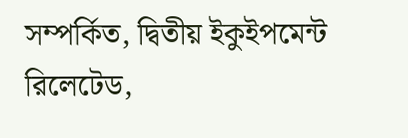সম্পর্কিত, দ্বিতীয় ইকুইপমেন্ট রিলেটেড,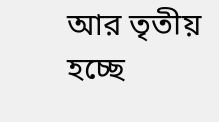আর তৃতীয় হচ্ছে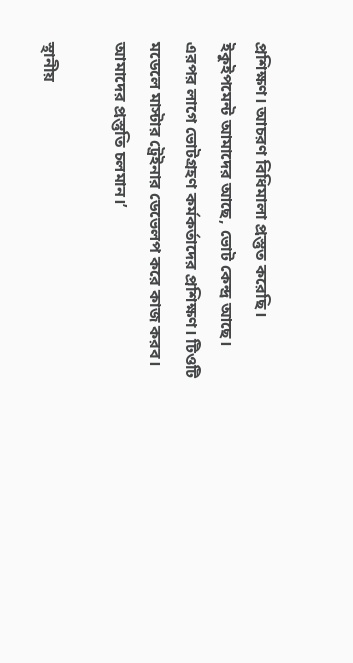প্রশিক্ষণ। আচরণ বিধিমালা প্রস্তুত করেছি। ইকুইপমেন্ট আমাদের আছে, ভোট কেন্দ্র আছে। এরপর লাগে ভোটগ্রহণ কর্মকর্তাদের প্রশিক্ষণ। টিওটি মডেলে মাস্টার ট্রেইনার ডেভেলপ করে কাজ করব। আমাদের প্রস্তুতি চলমান।’

স্থানীয়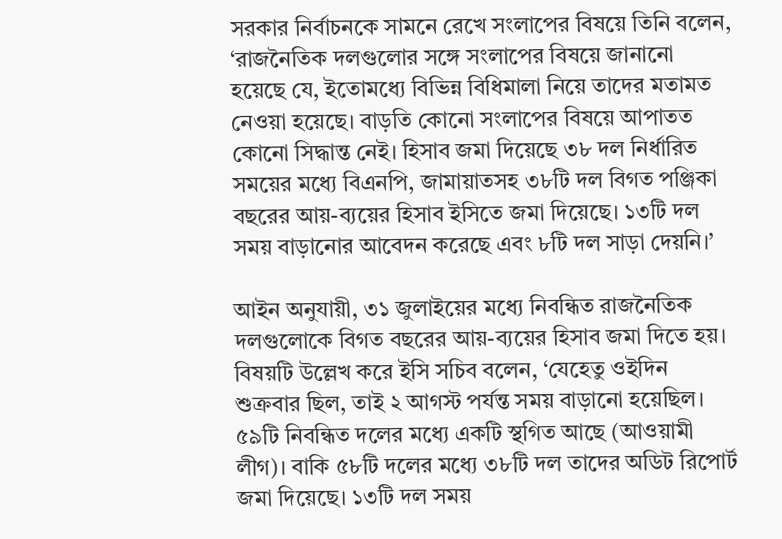সরকার নির্বাচনকে সামনে রেখে সংলাপের বিষয়ে তিনি বলেন, ‘রাজনৈতিক দলগুলোর সঙ্গে সংলাপের বিষয়ে জানানো হয়েছে যে, ইতোমধ্যে বিভিন্ন বিধিমালা নিয়ে তাদের মতামত নেওয়া হয়েছে। বাড়তি কোনো সংলাপের বিষয়ে আপাতত কোনো সিদ্ধান্ত নেই। হিসাব জমা দিয়েছে ৩৮ দল নির্ধারিত সময়ের মধ্যে বিএনপি, জামায়াতসহ ৩৮টি দল বিগত পঞ্জিকা বছরের আয়-ব্যয়ের হিসাব ইসিতে জমা দিয়েছে। ১৩টি দল সময় বাড়ানোর আবেদন করেছে এবং ৮টি দল সাড়া দেয়নি।’

আইন অনুযায়ী, ৩১ জুলাইয়ের মধ্যে নিবন্ধিত রাজনৈতিক দলগুলোকে বিগত বছরের আয়-ব্যয়ের হিসাব জমা দিতে হয়। বিষয়টি উল্লেখ করে ইসি সচিব বলেন, ‘যেহেতু ওইদিন শুক্রবার ছিল, তাই ২ আগস্ট পর্যন্ত সময় বাড়ানো হয়েছিল। ৫৯টি নিবন্ধিত দলের মধ্যে একটি স্থগিত আছে (আওয়ামী লীগ)। বাকি ৫৮টি দলের মধ্যে ৩৮টি দল তাদের অডিট রিপোর্ট জমা দিয়েছে। ১৩টি দল সময়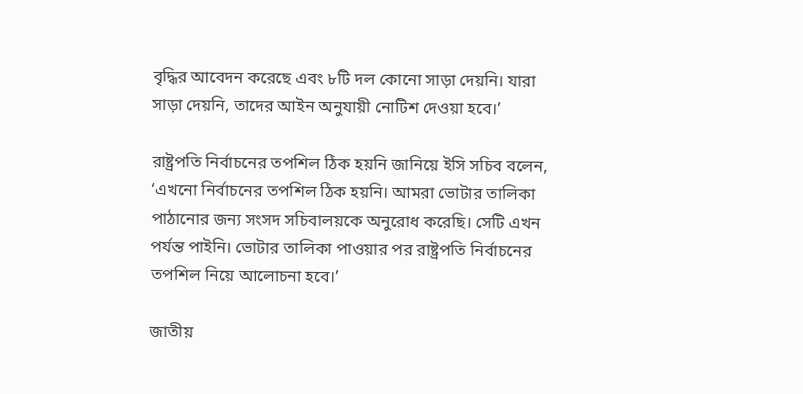বৃদ্ধির আবেদন করেছে এবং ৮টি দল কোনো সাড়া দেয়নি। যারা সাড়া দেয়নি, তাদের আইন অনুযায়ী নোটিশ দেওয়া হবে।’

রাষ্ট্রপতি নির্বাচনের তপশিল ঠিক হয়নি জানিয়ে ইসি সচিব বলেন, ‘এখনো নির্বাচনের তপশিল ঠিক হয়নি। আমরা ভোটার তালিকা পাঠানোর জন্য সংসদ সচিবালয়কে অনুরোধ করেছি। সেটি এখন পর্যন্ত পাইনি। ভোটার তালিকা পাওয়ার পর রাষ্ট্রপতি নির্বাচনের তপশিল নিয়ে আলোচনা হবে।’

জাতীয়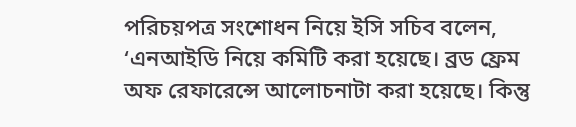পরিচয়পত্র সংশোধন নিয়ে ইসি সচিব বলেন, ‘এনআইডি নিয়ে কমিটি করা হয়েছে। ব্রড ফ্রেম অফ রেফারেন্সে আলোচনাটা করা হয়েছে। কিন্তু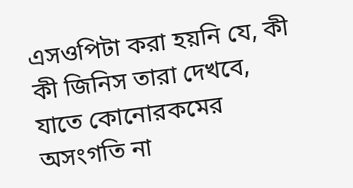এসওপিটা করা হয়নি যে, কী কী জিনিস তারা দেখবে, যাতে কোনোরকমের অসংগতি না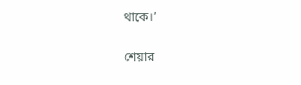থাকে।’

শেয়ার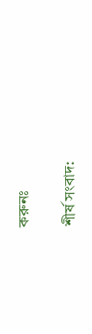করুনঃ

শীর্ষ সংবাদ: